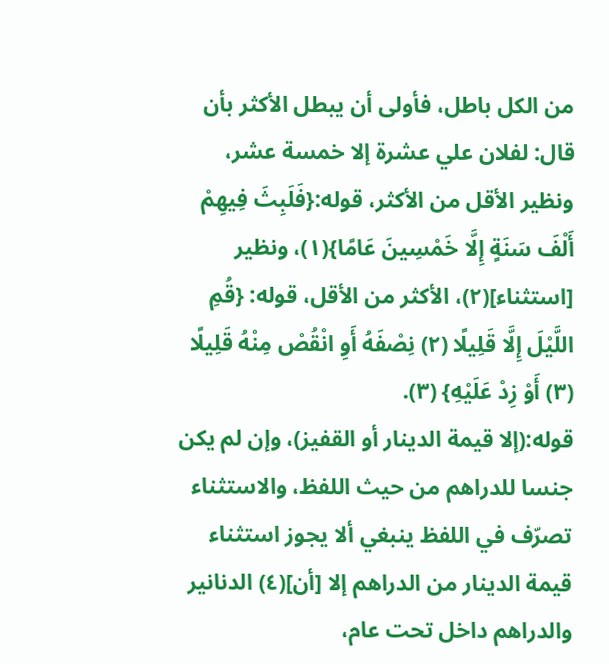من الكل باطل، فأولى أن يبطل الأكثر بأن قال: لفلان علي عشرة إلا خمسة عشر، ونظير الأقل من الأكثر، قوله:{فَلَبِثَ فِيهِمْ أَلْفَ سَنَةٍ إِلَّا خَمْسِينَ عَامًا}(١)، ونظير [استثناء](٢)، الأكثر من الأقل، قوله: {قُمِ اللَّيْلَ إِلَّا قَلِيلًا (٢) نِصْفَهُ أَوِ انْقُصْ مِنْهُ قَلِيلًا (٣) أَوْ زِدْ عَلَيْهِ} (٣).
قوله:(إلا قيمة الدينار أو القفيز)، وإن لم يكن جنسا للدراهم من حيث اللفظ، والاستثناء تصرّف في اللفظ ينبغي ألا يجوز استثناء قيمة الدينار من الدراهم إلا [أن](٤) الدنانير والدراهم داخل تحت عام،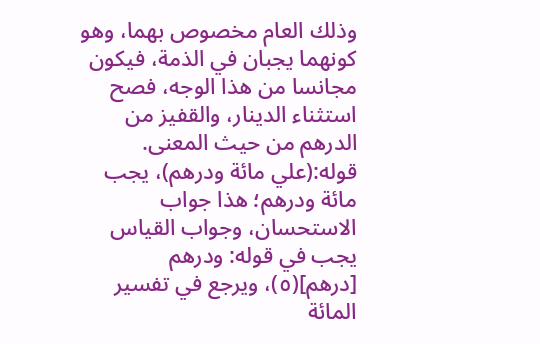وذلك العام مخصوص بهما، وهو كونهما يجبان في الذمة، فيكون مجانسا من هذا الوجه، فصح استثناء الدينار، والقفيز من الدرهم من حيث المعنى.
قوله:(علي مائة ودرهم)، يجب مائة ودرهم؛ هذا جواب الاستحسان، وجواب القياس يجب في قوله: ودرهم [درهم](٥)، ويرجع في تفسير المائة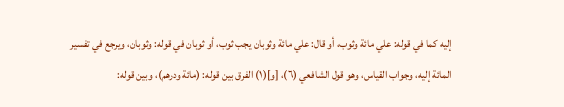إليه كما في قوله: علي مائة وثوب، أو قال: علي مائة وثوبان يجب ثوب، أو ثوبان في قوله: وثوبان، ويرجع في تفسير المائة إليه، وجواب القياس، وهو قول الشافعي (٦)، [و](١) الفرق بين قوله: (مائة ودرهم)، وبين قوله: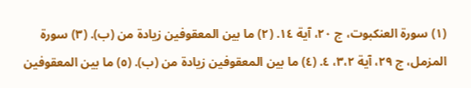(١) سورة العنكبوت، ج ٢٠، آية ١٤. (٢) ما بين المعقوفين زيادة من (ب). (٣) سورة المزمل، ج ٢٩، آية ٣،٢، ٤. (٤) ما بين المعقوفين زيادة من (ب). (٥) ما بين المعقوفين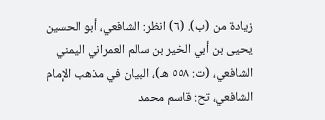زيادة من (ب). (٦) انظر: الشافعي، أبو الحسين يحيى بن أبي الخير بن سالم العمراني اليمني الشافعي، (ت: ٥٥٨ هـ)، البيان في مذهب الإمام الشافعي، تح: قاسم محمد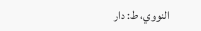النووي، ط: دار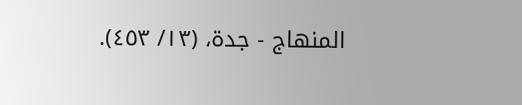المنهاج - جدة، (١٣/ ٤٥٣).